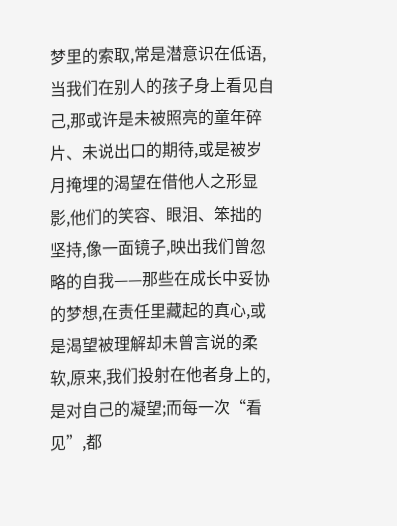梦里的索取,常是潜意识在低语,当我们在别人的孩子身上看见自己,那或许是未被照亮的童年碎片、未说出口的期待,或是被岁月掩埋的渴望在借他人之形显影,他们的笑容、眼泪、笨拙的坚持,像一面镜子,映出我们曾忽略的自我——那些在成长中妥协的梦想,在责任里藏起的真心,或是渴望被理解却未曾言说的柔软,原来,我们投射在他者身上的,是对自己的凝望;而每一次“看见”,都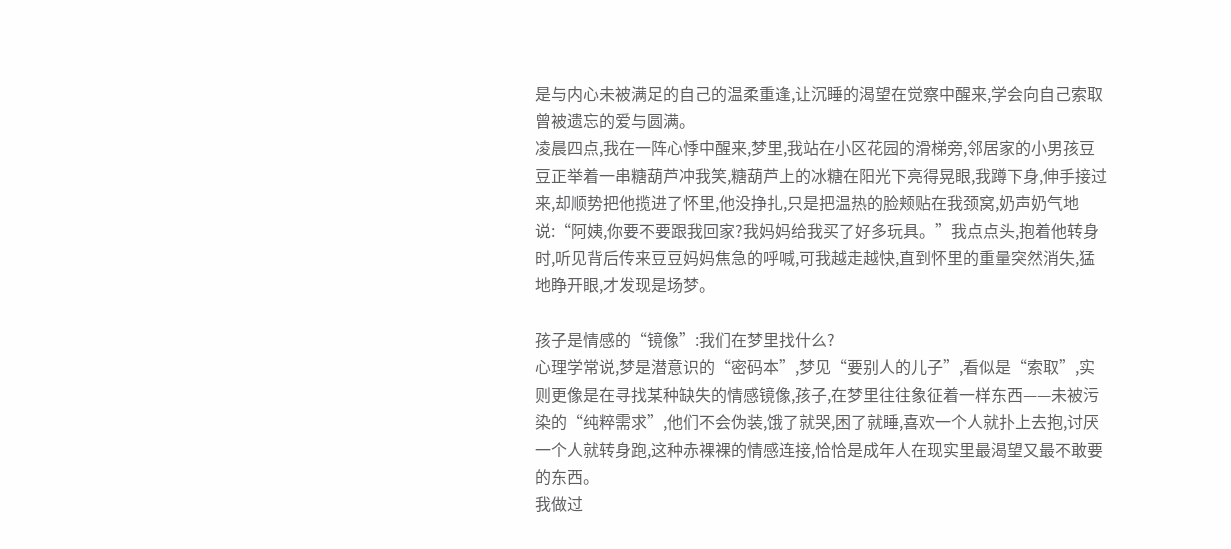是与内心未被满足的自己的温柔重逢,让沉睡的渴望在觉察中醒来,学会向自己索取曾被遗忘的爱与圆满。
凌晨四点,我在一阵心悸中醒来,梦里,我站在小区花园的滑梯旁,邻居家的小男孩豆豆正举着一串糖葫芦冲我笑,糖葫芦上的冰糖在阳光下亮得晃眼,我蹲下身,伸手接过来,却顺势把他揽进了怀里,他没挣扎,只是把温热的脸颊贴在我颈窝,奶声奶气地说:“阿姨,你要不要跟我回家?我妈妈给我买了好多玩具。”我点点头,抱着他转身时,听见背后传来豆豆妈妈焦急的呼喊,可我越走越快,直到怀里的重量突然消失,猛地睁开眼,才发现是场梦。

孩子是情感的“镜像”:我们在梦里找什么?
心理学常说,梦是潜意识的“密码本”,梦见“要别人的儿子”,看似是“索取”,实则更像是在寻找某种缺失的情感镜像,孩子,在梦里往往象征着一样东西——未被污染的“纯粹需求”,他们不会伪装,饿了就哭,困了就睡,喜欢一个人就扑上去抱,讨厌一个人就转身跑,这种赤裸裸的情感连接,恰恰是成年人在现实里最渴望又最不敢要的东西。
我做过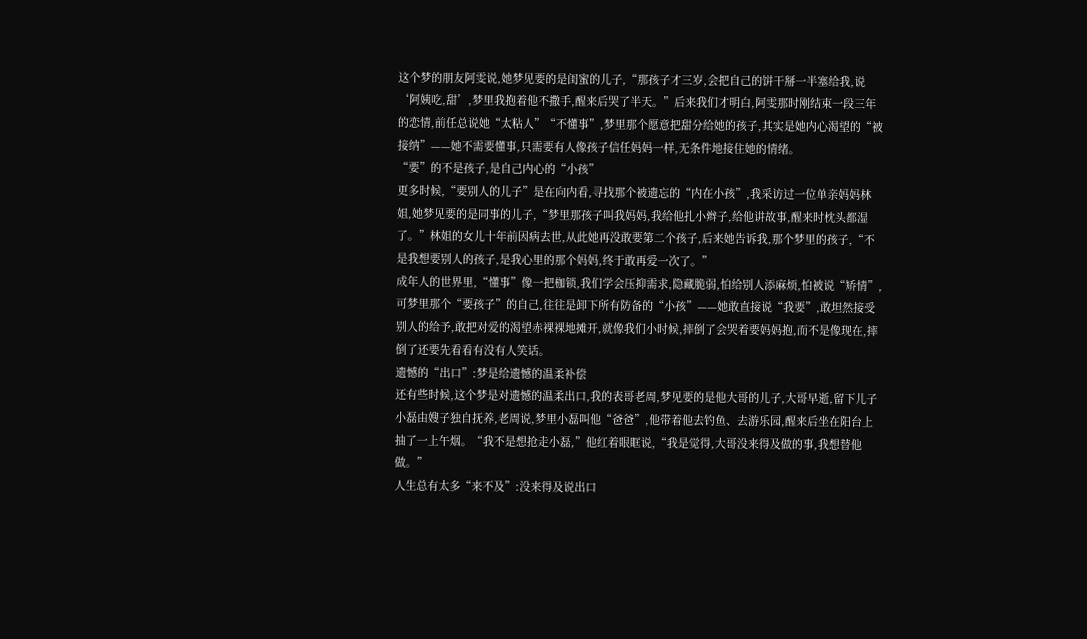这个梦的朋友阿雯说,她梦见要的是闺蜜的儿子,“那孩子才三岁,会把自己的饼干掰一半塞给我,说‘阿姨吃,甜’,梦里我抱着他不撒手,醒来后哭了半天。”后来我们才明白,阿雯那时刚结束一段三年的恋情,前任总说她“太粘人”“不懂事”,梦里那个愿意把甜分给她的孩子,其实是她内心渴望的“被接纳”——她不需要懂事,只需要有人像孩子信任妈妈一样,无条件地接住她的情绪。
“要”的不是孩子,是自己内心的“小孩”
更多时候,“要别人的儿子”是在向内看,寻找那个被遗忘的“内在小孩”,我采访过一位单亲妈妈林姐,她梦见要的是同事的儿子,“梦里那孩子叫我妈妈,我给他扎小辫子,给他讲故事,醒来时枕头都湿了。”林姐的女儿十年前因病去世,从此她再没敢要第二个孩子,后来她告诉我,那个梦里的孩子,“不是我想要别人的孩子,是我心里的那个妈妈,终于敢再爱一次了。”
成年人的世界里,“懂事”像一把枷锁,我们学会压抑需求,隐藏脆弱,怕给别人添麻烦,怕被说“矫情”,可梦里那个“要孩子”的自己,往往是卸下所有防备的“小孩”——她敢直接说“我要”,敢坦然接受别人的给予,敢把对爱的渴望赤裸裸地摊开,就像我们小时候,摔倒了会哭着要妈妈抱,而不是像现在,摔倒了还要先看看有没有人笑话。
遗憾的“出口”:梦是给遗憾的温柔补偿
还有些时候,这个梦是对遗憾的温柔出口,我的表哥老周,梦见要的是他大哥的儿子,大哥早逝,留下儿子小磊由嫂子独自抚养,老周说,梦里小磊叫他“爸爸”,他带着他去钓鱼、去游乐园,醒来后坐在阳台上抽了一上午烟。“我不是想抢走小磊,”他红着眼眶说,“我是觉得,大哥没来得及做的事,我想替他做。”
人生总有太多“来不及”:没来得及说出口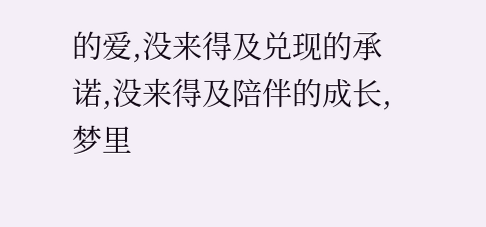的爱,没来得及兑现的承诺,没来得及陪伴的成长,梦里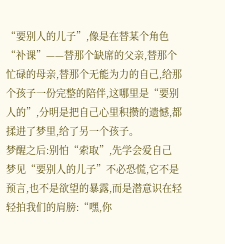“要别人的儿子”,像是在替某个角色“补课”——替那个缺席的父亲,替那个忙碌的母亲,替那个无能为力的自己,给那个孩子一份完整的陪伴,这哪里是“要别人的”,分明是把自己心里积攒的遗憾,都揉进了梦里,给了另一个孩子。
梦醒之后:别怕“索取”,先学会爱自己
梦见“要别人的儿子”不必恐慌,它不是预言,也不是欲望的暴露,而是潜意识在轻轻拍我们的肩膀:“嘿,你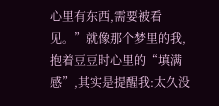心里有东西,需要被看见。”就像那个梦里的我,抱着豆豆时心里的“填满感”,其实是提醒我:太久没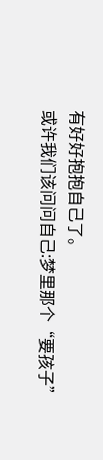有好好抱抱自己了。
或许我们该问问自己:梦里那个“要孩子”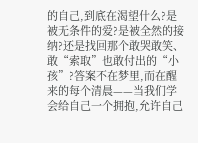的自己,到底在渴望什么?是被无条件的爱?是被全然的接纳?还是找回那个敢哭敢笑、敢“索取”也敢付出的“小孩”?答案不在梦里,而在醒来的每个清晨——当我们学会给自己一个拥抱,允许自己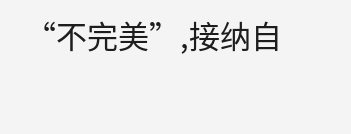“不完美”,接纳自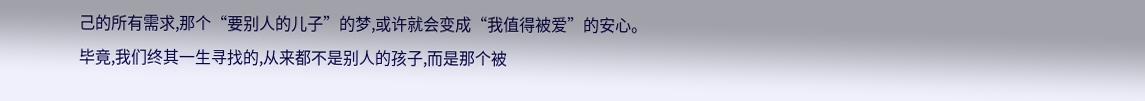己的所有需求,那个“要别人的儿子”的梦,或许就会变成“我值得被爱”的安心。
毕竟,我们终其一生寻找的,从来都不是别人的孩子,而是那个被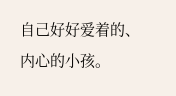自己好好爱着的、内心的小孩。